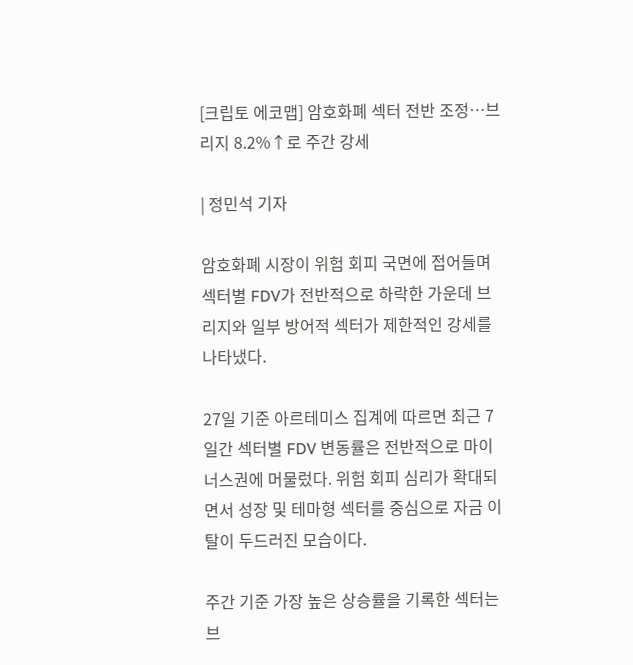[크립토 에코맵] 암호화폐 섹터 전반 조정…브리지 8.2%↑로 주간 강세

| 정민석 기자

암호화폐 시장이 위험 회피 국면에 접어들며 섹터별 FDV가 전반적으로 하락한 가운데 브리지와 일부 방어적 섹터가 제한적인 강세를 나타냈다.

27일 기준 아르테미스 집계에 따르면 최근 7일간 섹터별 FDV 변동률은 전반적으로 마이너스권에 머물렀다. 위험 회피 심리가 확대되면서 성장 및 테마형 섹터를 중심으로 자금 이탈이 두드러진 모습이다.

주간 기준 가장 높은 상승률을 기록한 섹터는 브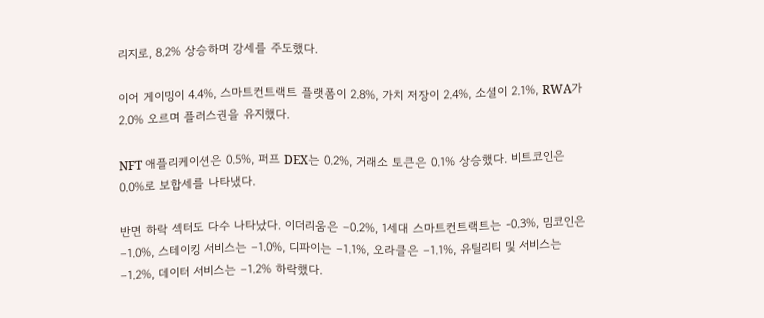리지로, 8.2% 상승하며 강세를 주도했다.

이어 게이밍이 4.4%, 스마트컨트랙트 플랫폼이 2.8%, 가치 저장이 2.4%, 소셜이 2.1%, RWA가 2.0% 오르며 플러스권을 유지했다.

NFT 애플리케이션은 0.5%, 퍼프 DEX는 0.2%, 거래소 토큰은 0.1% 상승했다. 비트코인은 0.0%로 보합세를 나타냈다.

반면 하락 섹터도 다수 나타났다. 이더리움은 –0.2%, 1세대 스마트컨트랙트는 -0.3%, 밈코인은 –1.0%, 스테이킹 서비스는 –1.0%, 디파이는 –1.1%, 오라클은 –1.1%, 유틸리티 및 서비스는 –1.2%, 데이터 서비스는 –1.2% 하락했다.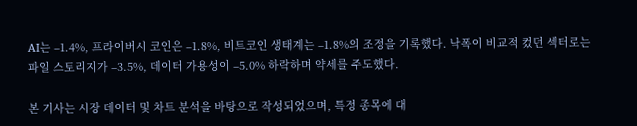AI는 –1.4%, 프라이버시 코인은 –1.8%, 비트코인 생태계는 –1.8%의 조정을 기록했다. 낙폭이 비교적 컸던 섹터로는 파일 스토리지가 –3.5%, 데이터 가용성이 –5.0% 하락하며 약세를 주도했다.

본 기사는 시장 데이터 및 차트 분석을 바탕으로 작성되었으며, 특정 종목에 대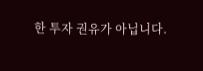한 투자 권유가 아닙니다.